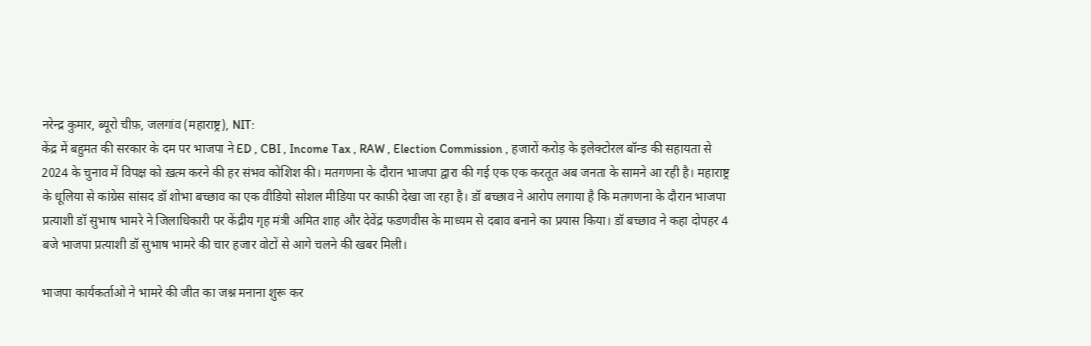नरेन्द्र कुमार, ब्यूरो चीफ़, जलगांव (महाराष्ट्र), NIT:
केंद्र में बहुमत की सरकार के दम पर भाजपा ने ED , CBI , Income Tax , RAW , Election Commission , हजारों करोड़ के इलेक्टोरल बॉन्ड की सहायता से 2024 के चुनाव में विपक्ष को ख़त्म करने की हर संभव कोशिश की। मतगणना के दौरान भाजपा द्वारा की गई एक एक करतूत अब जनता के सामने आ रही है। महाराष्ट्र के धूलिया से कांग्रेस सांसद डॉ शोभा बच्छाव का एक वीडियो सोशल मीडिया पर काफ़ी देखा जा रहा है। डॉ बच्छाव ने आरोप लगाया है कि मतगणना के दौरान भाजपा प्रत्याशी डॉ सुभाष भामरे ने जिलाधिकारी पर केंद्रीय गृह मंत्री अमित शाह और देवेंद्र फडणवीस के माध्यम से दबाव बनाने का प्रयास किया। डॉ बच्छाव ने कहा दोपहर 4 बजे भाजपा प्रत्याशी डॉ सुभाष भामरे की चार हजार वोटों से आगे चलने की खबर मिली।

भाजपा कार्यकर्ताओ ने भामरे की जीत का जश्न मनाना शुरू कर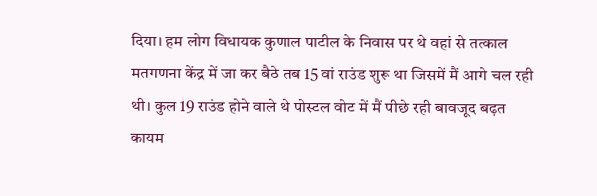दिया। हम लोग विधायक कुणाल पाटील के निवास पर थे वहां से तत्काल मतगणना केंद्र में जा कर बैठे तब 15 वां राउंड शुरू था जिसमें मैं आगे चल रही थी। कुल 19 राउंड होने वाले थे पोस्टल वोट में मैं पीछे रही बावजूद बढ़त कायम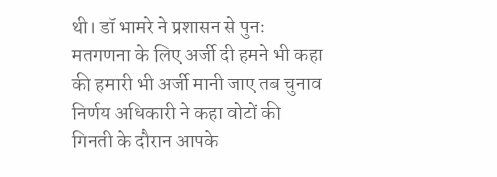थी। डॉ भामरे ने प्रशासन से पुनः मतगणना के लिए अर्जी दी हमने भी कहा की हमारी भी अर्जी मानी जाए तब चुनाव निर्णय अधिकारी ने कहा वोटों की गिनती के दौरान आपके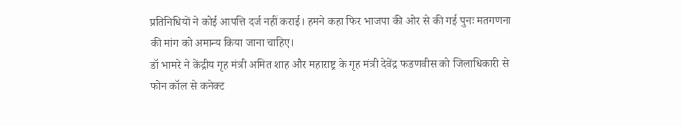प्रतिनिधियों ने कोई आपत्ति दर्ज नहीं कराई। हमने कहा फिर भाजपा की ओर से की गई पुनः मतगणना की मांग को अमान्य किया जाना चाहिए।
डॉ भामरे ने केंद्रीय गृह मंत्री अमित शाह और महाराष्ट्र के गृह मंत्री देवेंद्र फडणवीस को जिलाधिकारी से फोन कॉल से कनेक्ट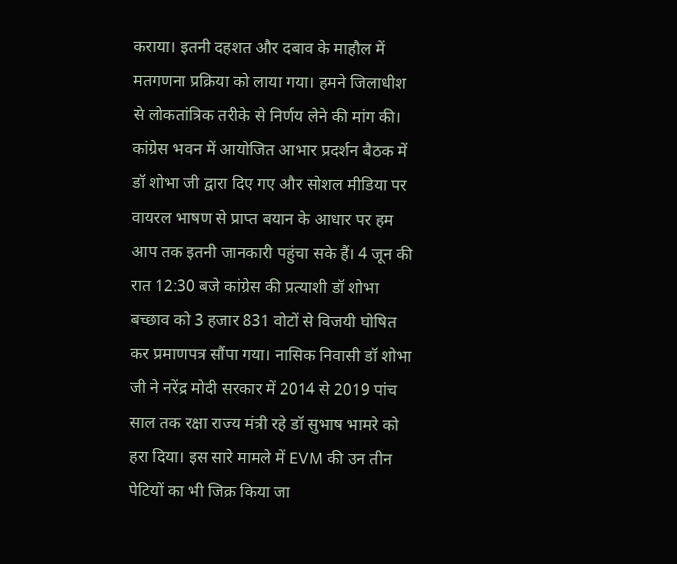कराया। इतनी दहशत और दबाव के माहौल में मतगणना प्रक्रिया को लाया गया। हमने जिलाधीश से लोकतांत्रिक तरीके से निर्णय लेने की मांग की। कांग्रेस भवन में आयोजित आभार प्रदर्शन बैठक में डॉ शोभा जी द्वारा दिए गए और सोशल मीडिया पर वायरल भाषण से प्राप्त बयान के आधार पर हम आप तक इतनी जानकारी पहुंचा सके हैं। 4 जून की रात 12:30 बजे कांग्रेस की प्रत्याशी डॉ शोभा बच्छाव को 3 हजार 831 वोटों से विजयी घोषित कर प्रमाणपत्र सौंपा गया। नासिक निवासी डॉ शोभा जी ने नरेंद्र मोदी सरकार में 2014 से 2019 पांच साल तक रक्षा राज्य मंत्री रहे डॉ सुभाष भामरे को हरा दिया। इस सारे मामले में EVM की उन तीन पेटियों का भी जिक्र किया जा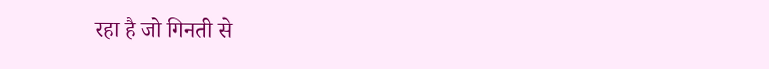रहा है जो गिनती से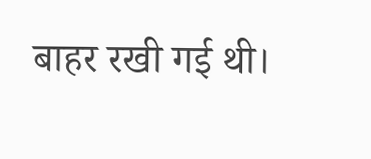बाहर रखी गई थी।